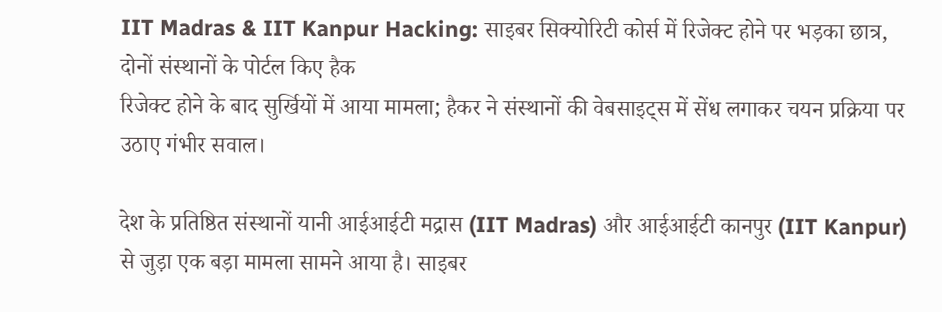IIT Madras & IIT Kanpur Hacking: साइबर सिक्योरिटी कोर्स में रिजेक्ट होने पर भड़का छात्र, दोनों संस्थानों के पोर्टल किए हैक
रिजेक्ट होने के बाद सुर्खियों में आया मामला; हैकर ने संस्थानों की वेबसाइट्स में सेंध लगाकर चयन प्रक्रिया पर उठाए गंभीर सवाल।

देश के प्रतिष्ठित संस्थानों यानी आईआईटी मद्रास (IIT Madras) और आईआईटी कानपुर (IIT Kanpur) से जुड़ा एक बड़ा मामला सामने आया है। साइबर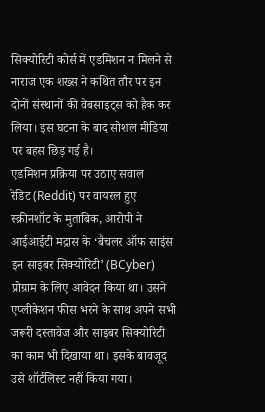सिक्योरिटी कोर्स में एडमिशन न मिलने से नाराज एक शख्स ने कथित तौर पर इन दोनों संस्थानों की वेबसाइट्स को हैक कर लिया। इस घटना के बाद सोशल मीडिया पर बहस छिड़ गई है।
एडमिशन प्रक्रिया पर उठाए सवाल
रेडिट (Reddit) पर वायरल हुए स्क्रीनशॉट के मुताबिक, आरोपी ने आईआईटी मद्रास के ‘बैचलर ऑफ साइंस इन साइबर सिक्योरिटी’ (BCyber) प्रोग्राम के लिए आवेदन किया था। उसने एप्लीकेशन फीस भरने के साथ अपने सभी जरूरी दस्तावेज और साइबर सिक्योरिटी का काम भी दिखाया था। इसके बावजूद उसे शॉर्टलिस्ट नहीं किया गया।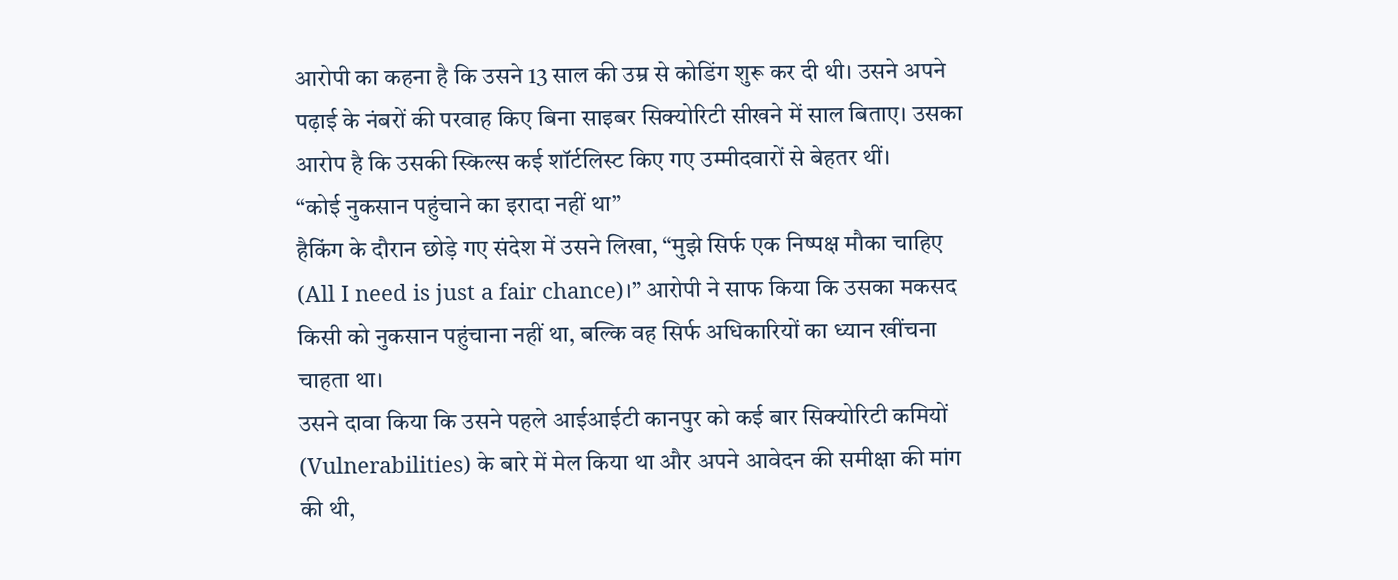आरोपी का कहना है कि उसने 13 साल की उम्र से कोडिंग शुरू कर दी थी। उसने अपने पढ़ाई के नंबरों की परवाह किए बिना साइबर सिक्योरिटी सीखने में साल बिताए। उसका आरोप है कि उसकी स्किल्स कई शॉर्टलिस्ट किए गए उम्मीदवारों से बेहतर थीं।
“कोई नुकसान पहुंचाने का इरादा नहीं था”
हैकिंग के दौरान छोड़े गए संदेश में उसने लिखा, “मुझे सिर्फ एक निष्पक्ष मौका चाहिए (All I need is just a fair chance)।” आरोपी ने साफ किया कि उसका मकसद किसी को नुकसान पहुंचाना नहीं था, बल्कि वह सिर्फ अधिकारियों का ध्यान खींचना चाहता था।
उसने दावा किया कि उसने पहले आईआईटी कानपुर को कई बार सिक्योरिटी कमियों (Vulnerabilities) के बारे में मेल किया था और अपने आवेदन की समीक्षा की मांग की थी,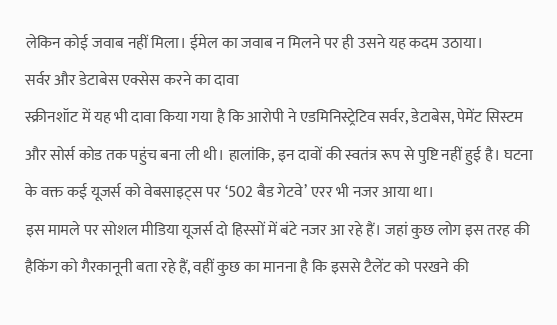लेकिन कोई जवाब नहीं मिला। ईमेल का जवाब न मिलने पर ही उसने यह कदम उठाया।
सर्वर और डेटाबेस एक्सेस करने का दावा
स्क्रीनशॉट में यह भी दावा किया गया है कि आरोपी ने एडमिनिस्ट्रेटिव सर्वर, डेटाबेस, पेमेंट सिस्टम और सोर्स कोड तक पहुंच बना ली थी। हालांकि, इन दावों की स्वतंत्र रूप से पुष्टि नहीं हुई है। घटना के वक्त कई यूजर्स को वेबसाइट्स पर ‘502 बैड गेटवे’ एरर भी नजर आया था।
इस मामले पर सोशल मीडिया यूजर्स दो हिस्सों में बंटे नजर आ रहे हैं। जहां कुछ लोग इस तरह की हैकिंग को गैरकानूनी बता रहे हैं, वहीं कुछ का मानना है कि इससे टैलेंट को परखने की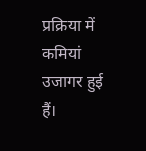प्रक्रिया में कमियां उजागर हुई हैं।